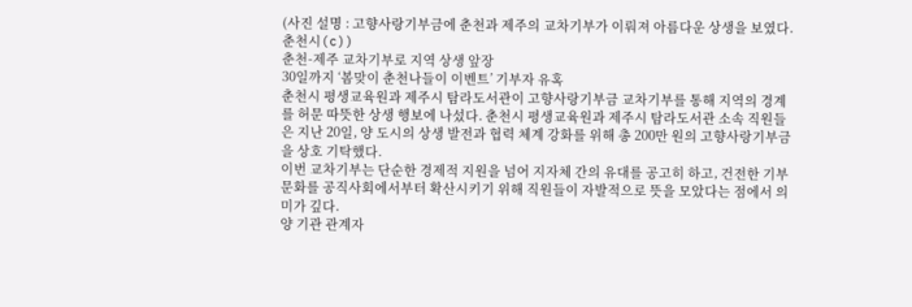(사진 설명 : 고향사랑기부금에 춘천과 제주의 교차기부가 이뤄져 아름다운 상생을 보였다. 춘천시(c))
춘천-제주 교차기부로 지역 상생 앞장
30일까지 ‘봄맞이 춘천나들이 이벤트’ 기부자 유혹
춘천시 평생교육원과 제주시 탐라도서관이 고향사랑기부금 교차기부를 통해 지역의 경계를 허문 따뜻한 상생 행보에 나섰다. 춘천시 평생교육원과 제주시 탐라도서관 소속 직원들은 지난 20일, 양 도시의 상생 발전과 협력 체계 강화를 위해 총 200만 원의 고향사랑기부금을 상호 기탁했다.
이번 교차기부는 단순한 경제적 지원을 넘어 지자체 간의 유대를 공고히 하고, 건전한 기부 문화를 공직사회에서부터 확산시키기 위해 직원들이 자발적으로 뜻을 모았다는 점에서 의미가 깊다.
양 기관 관계자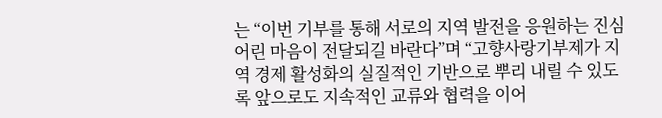는 “이번 기부를 통해 서로의 지역 발전을 응원하는 진심 어린 마음이 전달되길 바란다”며 “고향사랑기부제가 지역 경제 활성화의 실질적인 기반으로 뿌리 내릴 수 있도록 앞으로도 지속적인 교류와 협력을 이어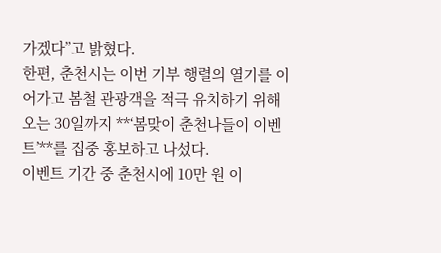가겠다”고 밝혔다.
한편, 춘천시는 이번 기부 행렬의 열기를 이어가고 봄철 관광객을 적극 유치하기 위해 오는 30일까지 **‘봄맞이 춘천나들이 이벤트’**를 집중 홍보하고 나섰다.
이벤트 기간 중 춘천시에 10만 원 이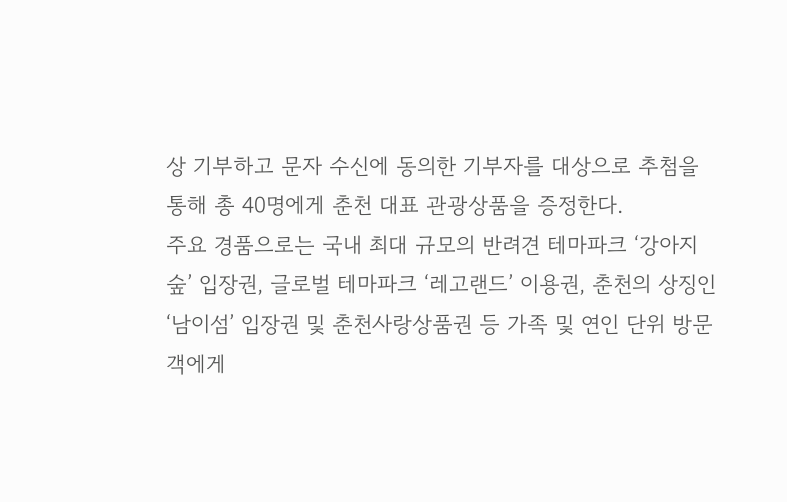상 기부하고 문자 수신에 동의한 기부자를 대상으로 추첨을 통해 총 40명에게 춘천 대표 관광상품을 증정한다.
주요 경품으로는 국내 최대 규모의 반려견 테마파크 ‘강아지숲’ 입장권, 글로벌 테마파크 ‘레고랜드’ 이용권, 춘천의 상징인 ‘남이섬’ 입장권 및 춘천사랑상품권 등 가족 및 연인 단위 방문객에게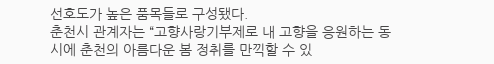선호도가 높은 품목들로 구성됐다.
춘천시 관계자는 “고향사랑기부제로 내 고향을 응원하는 동시에 춘천의 아름다운 봄 정취를 만끽할 수 있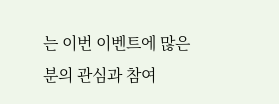는 이번 이벤트에 많은 분의 관심과 참여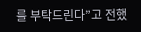를 부탁드린다”고 전했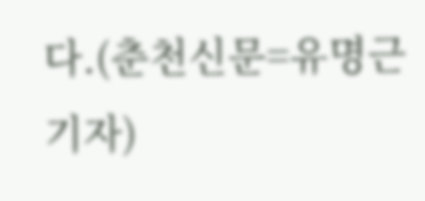다.(춘천신문=유명근 기자)